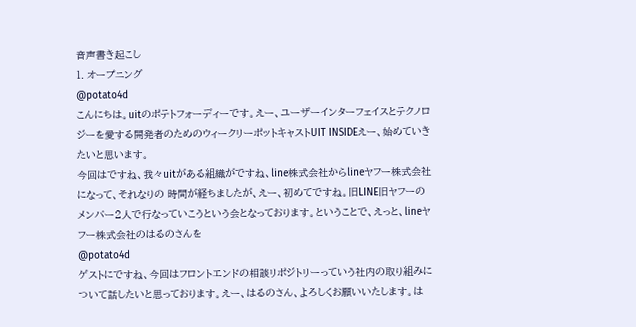音声書き起こし
1. オープニング
@potato4d
こんにちは。uitのポテトフォーディーです。えー、ユーザーインターフェイスとテクノロジーを愛する開発者のためのウィークリーポットキャストUIT INSIDEえー、始めていきたいと思います。
今回はですね、我々uitがある組織がですね、line株式会社からlineヤフー株式会社になって、それなりの 時間が経ちましたが、えー、初めてですね。旧LINE旧ヤフーのメンバー2人で行なっていこうという会となっております。ということで、えっと、lineヤフー株式会社のはるのさんを
@potato4d
ゲストにですね、今回はフロントエンドの相談リポジトリーっていう社内の取り組みについて話したいと思っております。えー、はるのさん、よろしくお願いいたします。は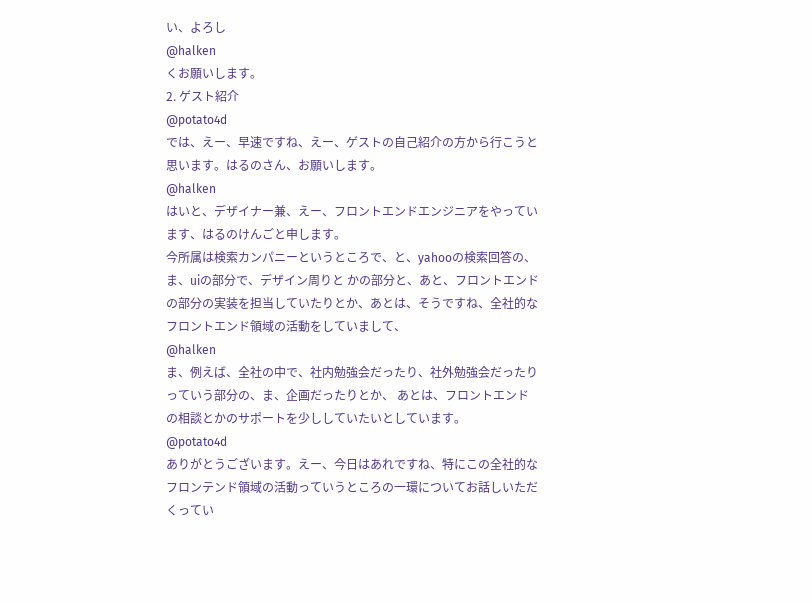い、よろし
@halken
くお願いします。
2. ゲスト紹介
@potato4d
では、えー、早速ですね、えー、ゲストの自己紹介の方から行こうと思います。はるのさん、お願いします。
@halken
はいと、デザイナー兼、えー、フロントエンドエンジニアをやっています、はるのけんごと申します。
今所属は検索カンパニーというところで、と、yahooの検索回答の、ま、uiの部分で、デザイン周りと かの部分と、あと、フロントエンドの部分の実装を担当していたりとか、あとは、そうですね、全社的なフロントエンド領域の活動をしていまして、
@halken
ま、例えば、全社の中で、社内勉強会だったり、社外勉強会だったりっていう部分の、ま、企画だったりとか、 あとは、フロントエンドの相談とかのサポートを少ししていたいとしています。
@potato4d
ありがとうございます。えー、今日はあれですね、特にこの全社的なフロンテンド領域の活動っていうところの一環についてお話しいただくってい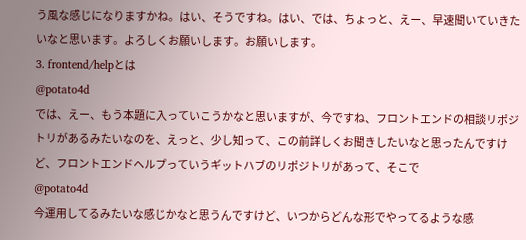う風な感じになりますかね。はい、そうですね。はい、では、ちょっと、えー、早速聞いていきたいなと思います。よろしくお願いします。お願いします。
3. frontend/helpとは
@potato4d
では、えー、もう本題に入っていこうかなと思いますが、今ですね、フロントエンドの相談リポジトリがあるみたいなのを、えっと、少し知って、この前詳しくお聞きしたいなと思ったんですけど、フロントエンドヘルプっていうギットハブのリポジトリがあって、そこで
@potato4d
今運用してるみたいな感じかなと思うんですけど、いつからどんな形でやってるような感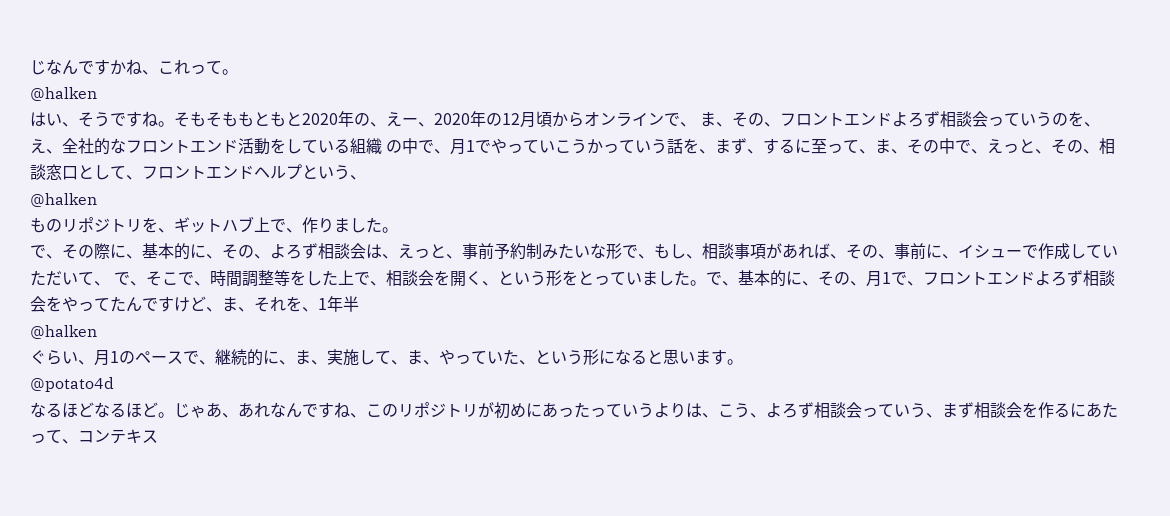じなんですかね、これって。
@halken
はい、そうですね。そもそももともと2020年の、えー、2020年の12月頃からオンラインで、 ま、その、フロントエンドよろず相談会っていうのを、え、全社的なフロントエンド活動をしている組織 の中で、月1でやっていこうかっていう話を、まず、するに至って、ま、その中で、えっと、その、相談窓口として、フロントエンドヘルプという、
@halken
ものリポジトリを、ギットハブ上で、作りました。
で、その際に、基本的に、その、よろず相談会は、えっと、事前予約制みたいな形で、もし、相談事項があれば、その、事前に、イシューで作成していただいて、 で、そこで、時間調整等をした上で、相談会を開く、という形をとっていました。で、基本的に、その、月1で、フロントエンドよろず相談会をやってたんですけど、ま、それを、1年半
@halken
ぐらい、月1のペースで、継続的に、ま、実施して、ま、やっていた、という形になると思います。
@potato4d
なるほどなるほど。じゃあ、あれなんですね、このリポジトリが初めにあったっていうよりは、こう、よろず相談会っていう、まず相談会を作るにあたって、コンテキス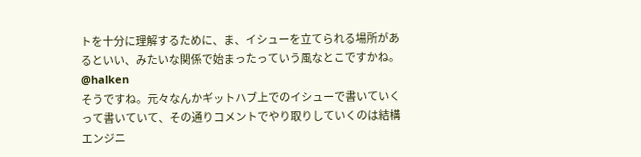トを十分に理解するために、ま、イシューを立てられる場所があるといい、みたいな関係で始まったっていう風なとこですかね。
@halken
そうですね。元々なんかギットハブ上でのイシューで書いていくって書いていて、その通りコメントでやり取りしていくのは結構エンジニ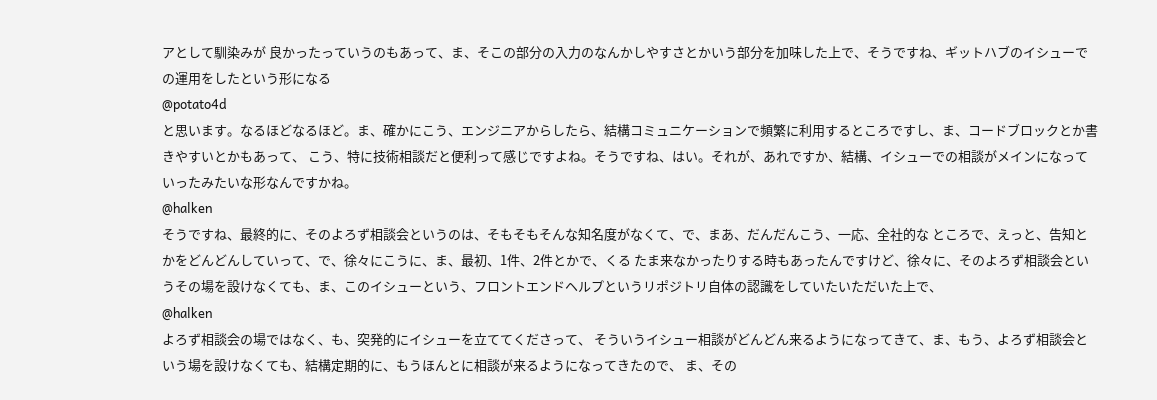アとして馴染みが 良かったっていうのもあって、ま、そこの部分の入力のなんかしやすさとかいう部分を加味した上で、そうですね、ギットハブのイシューでの運用をしたという形になる
@potato4d
と思います。なるほどなるほど。ま、確かにこう、エンジニアからしたら、結構コミュニケーションで頻繁に利用するところですし、ま、コードブロックとか書きやすいとかもあって、 こう、特に技術相談だと便利って感じですよね。そうですね、はい。それが、あれですか、結構、イシューでの相談がメインになっていったみたいな形なんですかね。
@halken
そうですね、最終的に、そのよろず相談会というのは、そもそもそんな知名度がなくて、で、まあ、だんだんこう、一応、全社的な ところで、えっと、告知とかをどんどんしていって、で、徐々にこうに、ま、最初、1件、2件とかで、くる たま来なかったりする時もあったんですけど、徐々に、そのよろず相談会というその場を設けなくても、ま、このイシューという、フロントエンドヘルプというリポジトリ自体の認識をしていたいただいた上で、
@halken
よろず相談会の場ではなく、も、突発的にイシューを立ててくださって、 そういうイシュー相談がどんどん来るようになってきて、ま、もう、よろず相談会という場を設けなくても、結構定期的に、もうほんとに相談が来るようになってきたので、 ま、その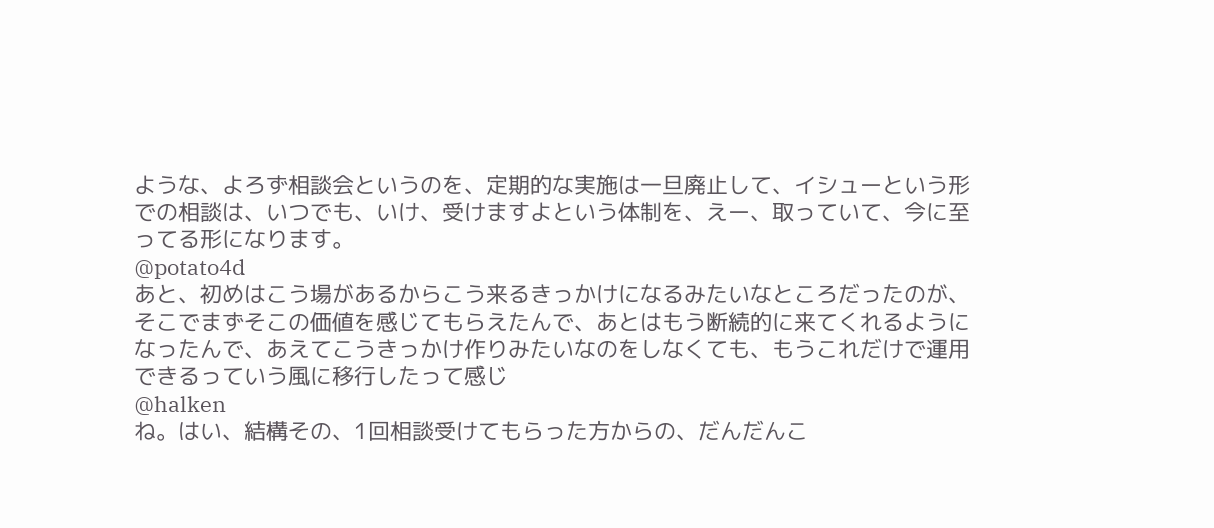ような、よろず相談会というのを、定期的な実施は一旦廃止して、イシューという形での相談は、いつでも、いけ、受けますよという体制を、えー、取っていて、今に至ってる形になります。
@potato4d
あと、初めはこう場があるからこう来るきっかけになるみたいなところだったのが、そこでまずそこの価値を感じてもらえたんで、あとはもう断続的に来てくれるようになったんで、あえてこうきっかけ作りみたいなのをしなくても、もうこれだけで運用できるっていう風に移行したって感じ
@halken
ね。はい、結構その、1回相談受けてもらった方からの、だんだんこ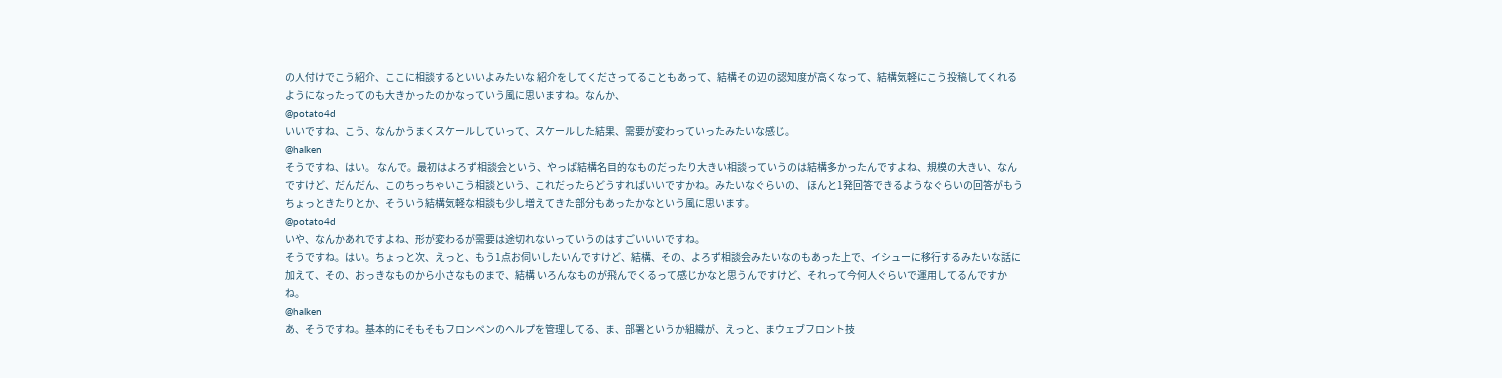の人付けでこう紹介、ここに相談するといいよみたいな 紹介をしてくださってることもあって、結構その辺の認知度が高くなって、結構気軽にこう投稿してくれるようになったってのも大きかったのかなっていう風に思いますね。なんか、
@potato4d
いいですね、こう、なんかうまくスケールしていって、スケールした結果、需要が変わっていったみたいな感じ。
@halken
そうですね、はい。 なんで。最初はよろず相談会という、やっぱ結構名目的なものだったり大きい相談っていうのは結構多かったんですよね、規模の大きい、なんですけど、だんだん、このちっちゃいこう相談という、これだったらどうすればいいですかね。みたいなぐらいの、 ほんと1発回答できるようなぐらいの回答がもうちょっときたりとか、そういう結構気軽な相談も少し増えてきた部分もあったかなという風に思います。
@potato4d
いや、なんかあれですよね、形が変わるが需要は途切れないっていうのはすごいいいですね。
そうですね。はい。ちょっと次、えっと、もう1点お伺いしたいんですけど、結構、その、よろず相談会みたいなのもあった上で、イシューに移行するみたいな話に加えて、その、おっきなものから小さなものまで、結構 いろんなものが飛んでくるって感じかなと思うんですけど、それって今何人ぐらいで運用してるんですかね。
@halken
あ、そうですね。基本的にそもそもフロンペンのヘルプを管理してる、ま、部署というか組織が、えっと、まウェブフロント技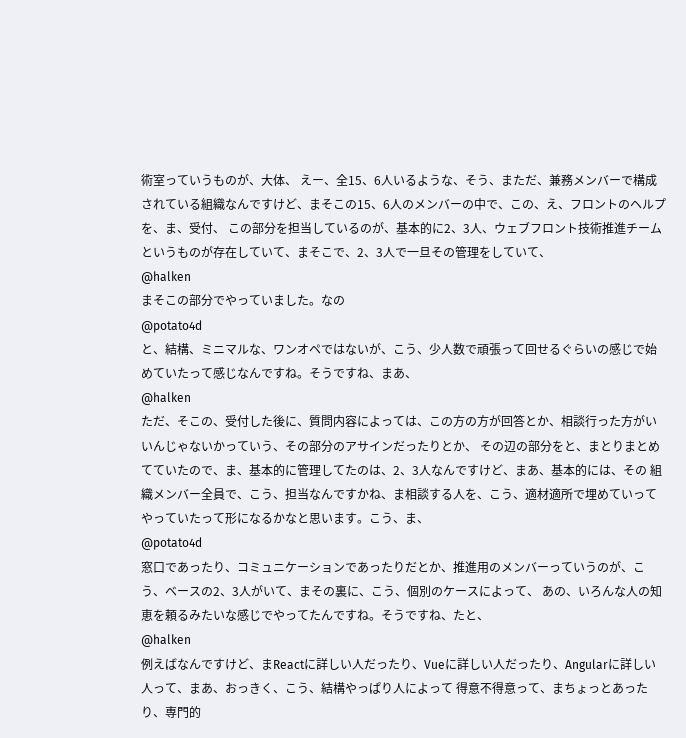術室っていうものが、大体、 えー、全15、6人いるような、そう、まただ、兼務メンバーで構成されている組織なんですけど、まそこの15、6人のメンバーの中で、この、え、フロントのヘルプを、ま、受付、 この部分を担当しているのが、基本的に2、3人、ウェブフロント技術推進チームというものが存在していて、まそこで、2、3人で一旦その管理をしていて、
@halken
まそこの部分でやっていました。なの
@potato4d
と、結構、ミニマルな、ワンオペではないが、こう、少人数で頑張って回せるぐらいの感じで始めていたって感じなんですね。そうですね、まあ、
@halken
ただ、そこの、受付した後に、質問内容によっては、この方の方が回答とか、相談行った方がいいんじゃないかっていう、その部分のアサインだったりとか、 その辺の部分をと、まとりまとめてていたので、ま、基本的に管理してたのは、2、3人なんですけど、まあ、基本的には、その 組織メンバー全員で、こう、担当なんですかね、ま相談する人を、こう、適材適所で埋めていってやっていたって形になるかなと思います。こう、ま、
@potato4d
窓口であったり、コミュニケーションであったりだとか、推進用のメンバーっていうのが、こう、ベースの2、3人がいて、まその裏に、こう、個別のケースによって、 あの、いろんな人の知恵を頼るみたいな感じでやってたんですね。そうですね、たと、
@halken
例えばなんですけど、まReactに詳しい人だったり、Vueに詳しい人だったり、Angularに詳しい人って、まあ、おっきく、こう、結構やっぱり人によって 得意不得意って、まちょっとあったり、専門的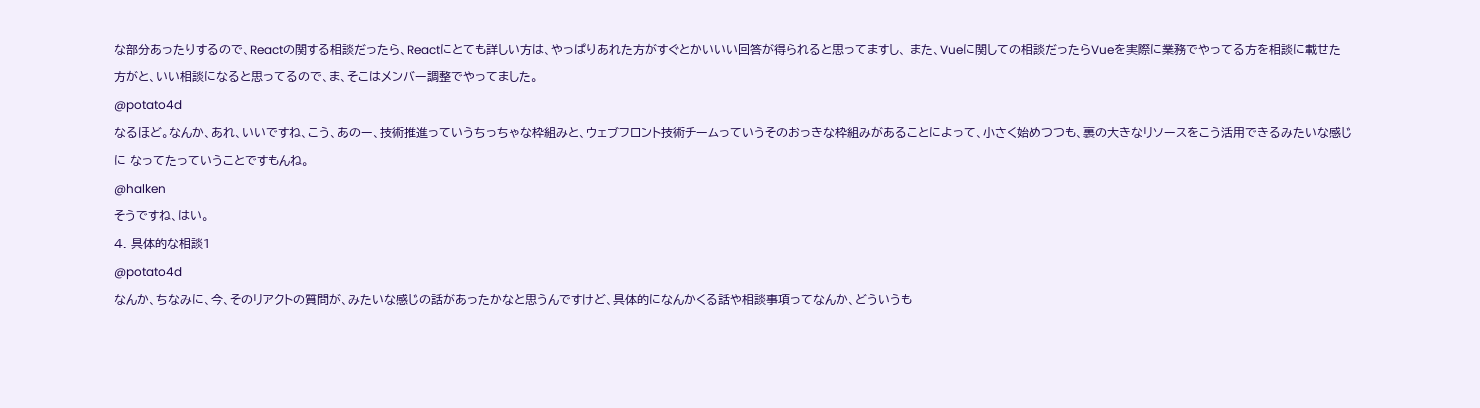な部分あったりするので、Reactの関する相談だったら、Reactにとても詳しい方は、やっぱりあれた方がすぐとかいいい回答が得られると思ってますし、 また、Vueに関しての相談だったらVueを実際に業務でやってる方を相談に載せた方がと、いい相談になると思ってるので、ま、そこはメンバー調整でやってました。
@potato4d
なるほど。なんか、あれ、いいですね、こう、あのー、技術推進っていうちっちゃな枠組みと、ウェブフロント技術チームっていうそのおっきな枠組みがあることによって、小さく始めつつも、裏の大きなリソースをこう活用できるみたいな感じに なってたっていうことですもんね。
@halken
そうですね、はい。
4. 具体的な相談1
@potato4d
なんか、ちなみに、今、そのリアクトの質問が、みたいな感じの話があったかなと思うんですけど、具体的になんかくる話や相談事項ってなんか、どういうも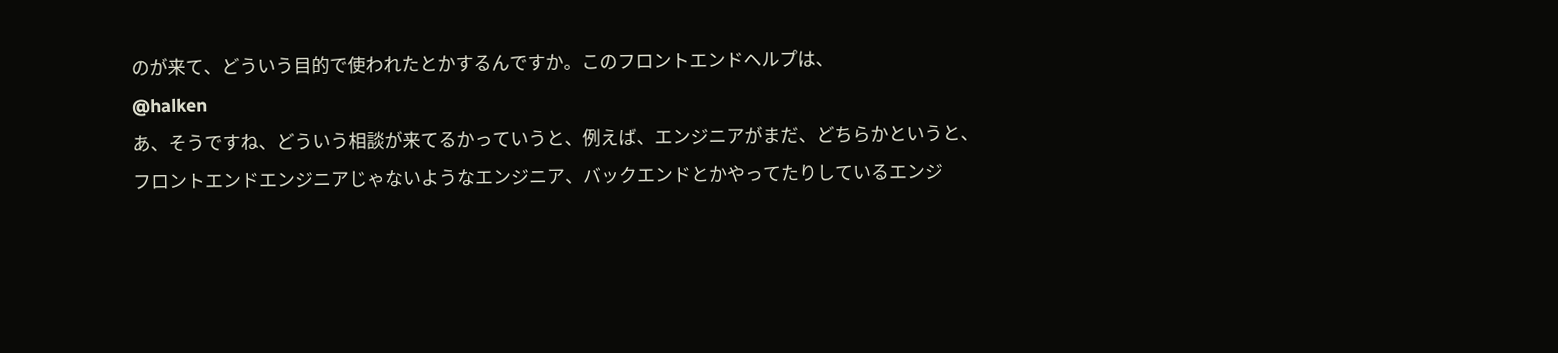のが来て、どういう目的で使われたとかするんですか。このフロントエンドヘルプは、
@halken
あ、そうですね、どういう相談が来てるかっていうと、例えば、エンジニアがまだ、どちらかというと、フロントエンドエンジニアじゃないようなエンジニア、バックエンドとかやってたりしているエンジ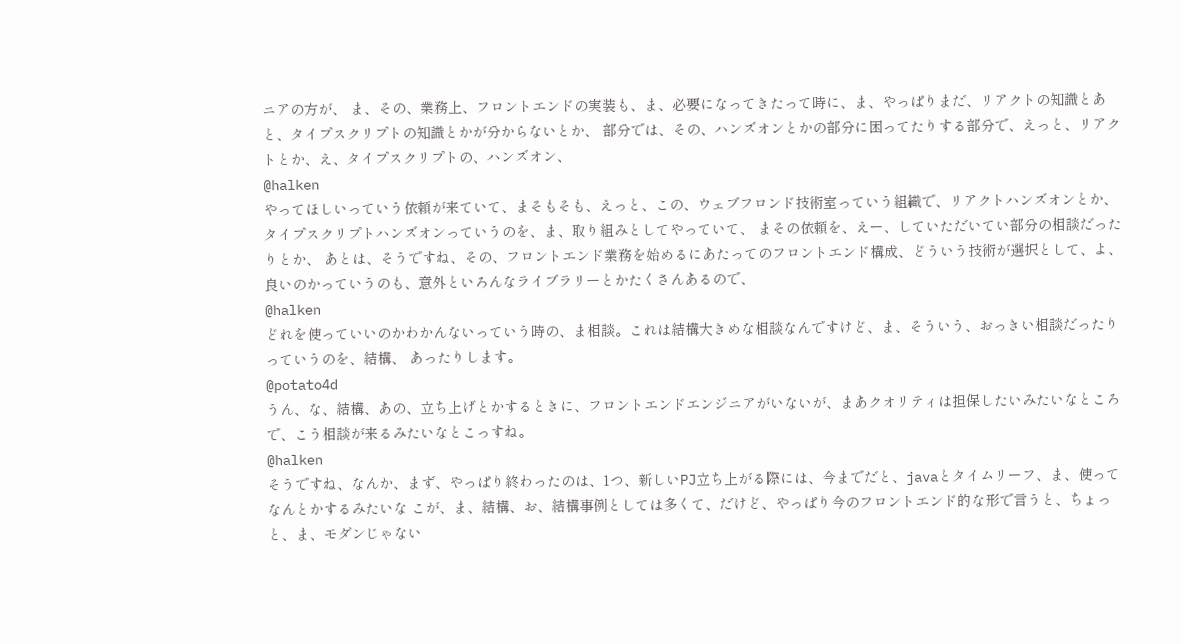ニアの方が、 ま、その、業務上、フロントエンドの実装も、ま、必要になってきたって時に、ま、やっぱりまだ、リアクトの知識とあと、タイプスクリプトの知識とかが分からないとか、 部分では、その、ハンズオンとかの部分に困ってたりする部分で、えっと、リアクトとか、え、タイプスクリプトの、ハンズオン、
@halken
やってほしいっていう依頼が来ていて、まそもそも、えっと、この、ウェブフロンド技術室っていう組織で、リアクトハンズオンとか、タイプスクリプトハンズオンっていうのを、ま、取り組みとしてやっていて、 まその依頼を、えー、していただいてい部分の相談だったりとか、 あとは、そうですね、その、フロントエンド業務を始めるにあたってのフロントエンド構成、どういう技術が選択として、よ、良いのかっていうのも、意外といろんなライブラリーとかたくさんあるので、
@halken
どれを使っていいのかわかんないっていう時の、ま相談。これは結構大きめな相談なんですけど、ま、そういう、おっきい相談だったりっていうのを、結構、 あったりします。
@potato4d
うん、な、結構、あの、立ち上げとかするときに、フロントエンドエンジニアがいないが、まあクオリティは担保したいみたいなところで、こう相談が来るみたいなとこっすね。
@halken
そうですね、なんか、まず、やっぱり終わったのは、1つ、新しいPJ立ち上がる際には、今までだと、javaとタイムリーフ、ま、使ってなんとかするみたいな こが、ま、結構、お、結構事例としては多くて、だけど、やっぱり今のフロントエンド的な形で言うと、ちょっと、ま、モダンじゃない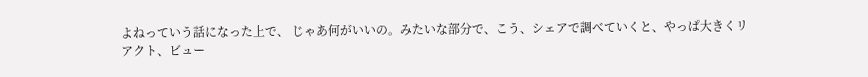よねっていう話になった上で、 じゃあ何がいいの。みたいな部分で、こう、シェアで調べていくと、やっぱ大きくリアクト、ビュー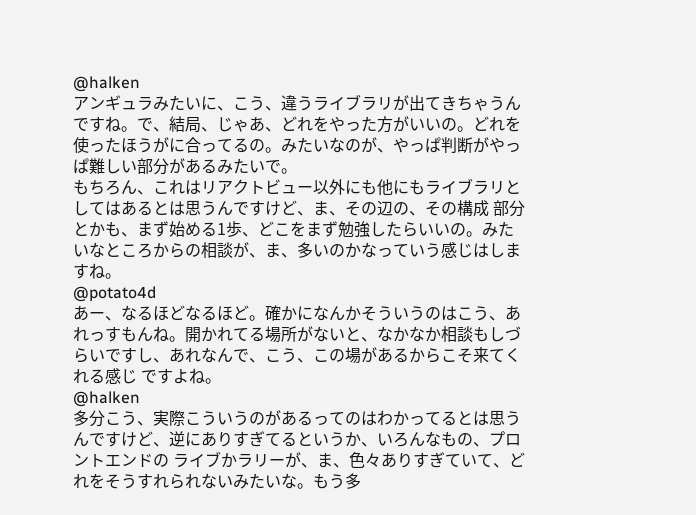@halken
アンギュラみたいに、こう、違うライブラリが出てきちゃうんですね。で、結局、じゃあ、どれをやった方がいいの。どれを使ったほうがに合ってるの。みたいなのが、やっぱ判断がやっぱ難しい部分があるみたいで。
もちろん、これはリアクトビュー以外にも他にもライブラリとしてはあるとは思うんですけど、ま、その辺の、その構成 部分とかも、まず始める1歩、どこをまず勉強したらいいの。みたいなところからの相談が、ま、多いのかなっていう感じはしますね。
@potato4d
あー、なるほどなるほど。確かになんかそういうのはこう、あれっすもんね。開かれてる場所がないと、なかなか相談もしづらいですし、あれなんで、こう、この場があるからこそ来てくれる感じ ですよね。
@halken
多分こう、実際こういうのがあるってのはわかってるとは思うんですけど、逆にありすぎてるというか、いろんなもの、プロントエンドの ライブかラリーが、ま、色々ありすぎていて、どれをそうすれられないみたいな。もう多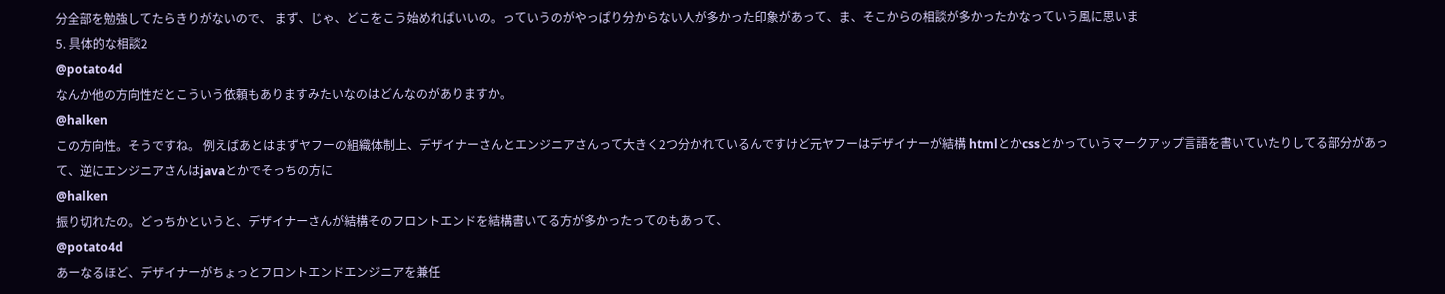分全部を勉強してたらきりがないので、 まず、じゃ、どこをこう始めればいいの。っていうのがやっぱり分からない人が多かった印象があって、ま、そこからの相談が多かったかなっていう風に思いま
5. 具体的な相談2
@potato4d
なんか他の方向性だとこういう依頼もありますみたいなのはどんなのがありますか。
@halken
この方向性。そうですね。 例えばあとはまずヤフーの組織体制上、デザイナーさんとエンジニアさんって大きく2つ分かれているんですけど元ヤフーはデザイナーが結構 htmlとかcssとかっていうマークアップ言語を書いていたりしてる部分があって、逆にエンジニアさんはjavaとかでそっちの方に
@halken
振り切れたの。どっちかというと、デザイナーさんが結構そのフロントエンドを結構書いてる方が多かったってのもあって、
@potato4d
あーなるほど、デザイナーがちょっとフロントエンドエンジニアを兼任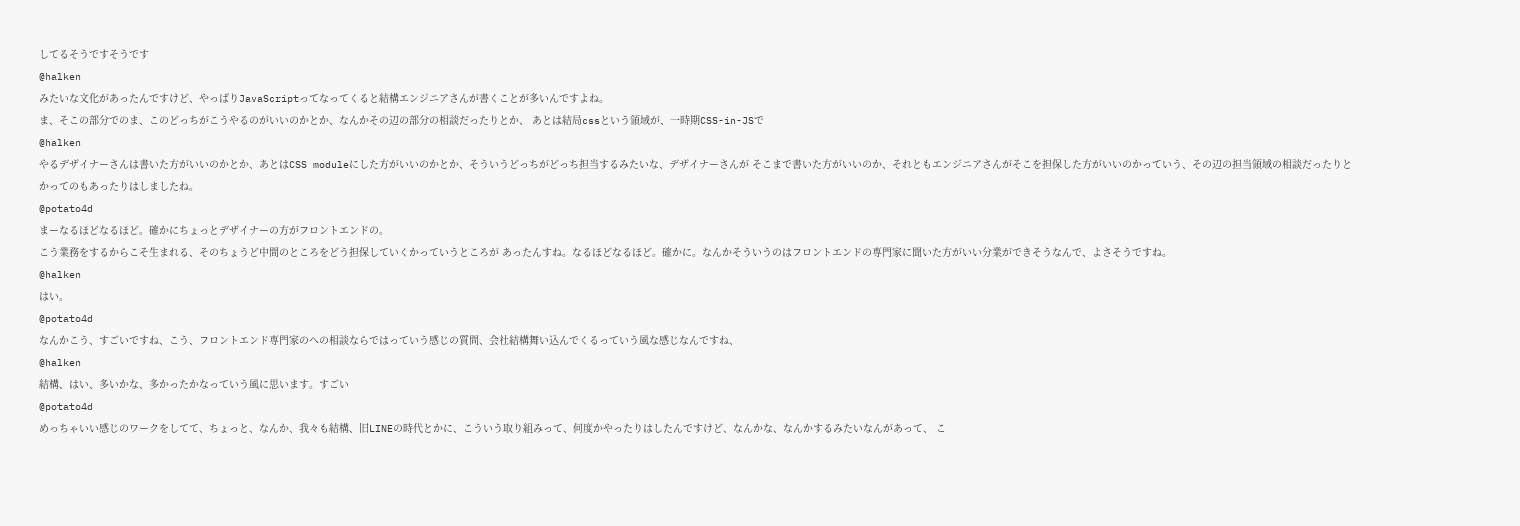してるそうですそうです
@halken
みたいな文化があったんですけど、やっぱりJavaScriptってなってくると結構エンジニアさんが書くことが多いんですよね。
ま、そこの部分でのま、このどっちがこうやるのがいいのかとか、なんかその辺の部分の相談だったりとか、 あとは結局cssという領域が、一時期CSS-in-JSで
@halken
やるデザイナーさんは書いた方がいいのかとか、あとはCSS moduleにした方がいいのかとか、そういうどっちがどっち担当するみたいな、デザイナーさんが そこまで書いた方がいいのか、それともエンジニアさんがそこを担保した方がいいのかっていう、その辺の担当領域の相談だったりとかってのもあったりはしましたね。
@potato4d
まーなるほどなるほど。確かにちょっとデザイナーの方がフロントエンドの。
こう業務をするからこそ生まれる、そのちょうど中間のところをどう担保していくかっていうところが あったんすね。なるほどなるほど。確かに。なんかそういうのはフロントエンドの専門家に聞いた方がいい分業ができそうなんで、よさそうですね。
@halken
はい。
@potato4d
なんかこう、すごいですね、こう、フロントエンド専門家のへの相談ならではっていう感じの質問、会社結構舞い込んでくるっていう風な感じなんですね、
@halken
結構、はい、多いかな、多かったかなっていう風に思います。すごい
@potato4d
めっちゃいい感じのワークをしてて、ちょっと、なんか、我々も結構、旧LINEの時代とかに、こういう取り組みって、何度かやったりはしたんですけど、なんかな、なんかするみたいなんがあって、 こ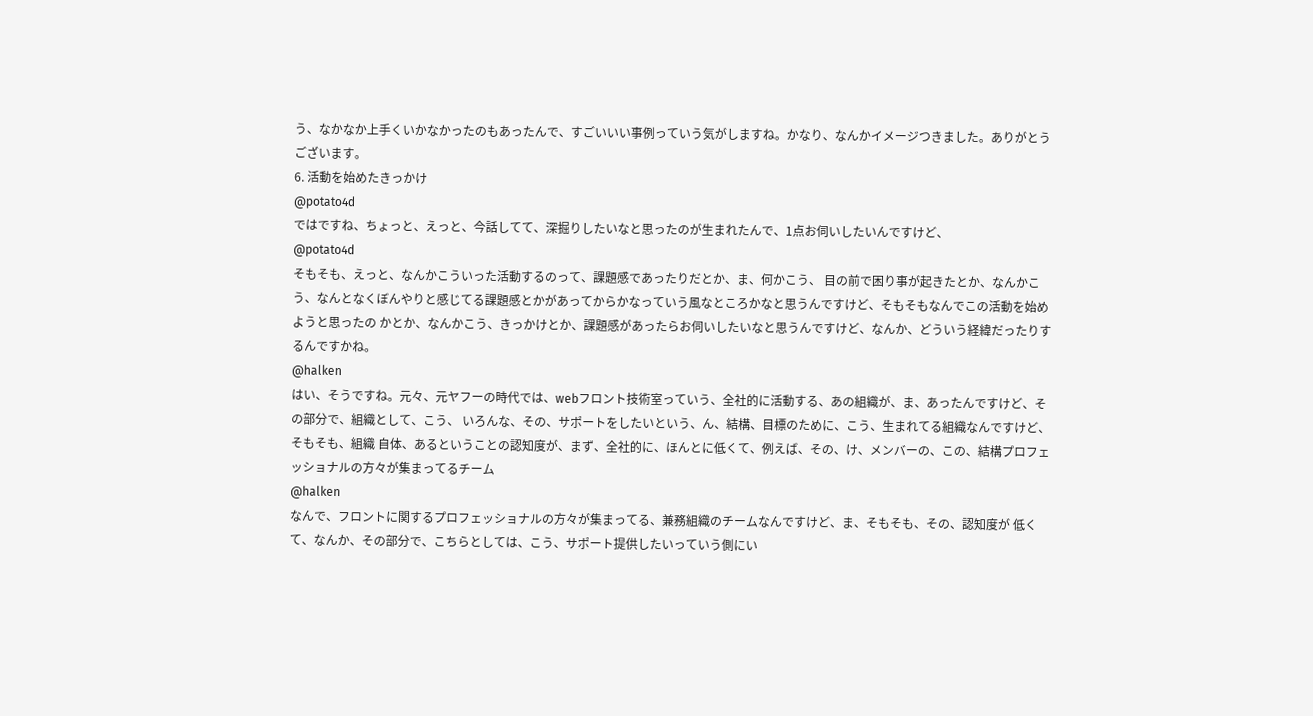う、なかなか上手くいかなかったのもあったんで、すごいいい事例っていう気がしますね。かなり、なんかイメージつきました。ありがとうございます。
6. 活動を始めたきっかけ
@potato4d
ではですね、ちょっと、えっと、今話してて、深掘りしたいなと思ったのが生まれたんで、1点お伺いしたいんですけど、
@potato4d
そもそも、えっと、なんかこういった活動するのって、課題感であったりだとか、ま、何かこう、 目の前で困り事が起きたとか、なんかこう、なんとなくぼんやりと感じてる課題感とかがあってからかなっていう風なところかなと思うんですけど、そもそもなんでこの活動を始めようと思ったの かとか、なんかこう、きっかけとか、課題感があったらお伺いしたいなと思うんですけど、なんか、どういう経緯だったりするんですかね。
@halken
はい、そうですね。元々、元ヤフーの時代では、webフロント技術室っていう、全社的に活動する、あの組織が、ま、あったんですけど、その部分で、組織として、こう、 いろんな、その、サポートをしたいという、ん、結構、目標のために、こう、生まれてる組織なんですけど、そもそも、組織 自体、あるということの認知度が、まず、全社的に、ほんとに低くて、例えば、その、け、メンバーの、この、結構プロフェッショナルの方々が集まってるチーム
@halken
なんで、フロントに関するプロフェッショナルの方々が集まってる、兼務組織のチームなんですけど、ま、そもそも、その、認知度が 低くて、なんか、その部分で、こちらとしては、こう、サポート提供したいっていう側にい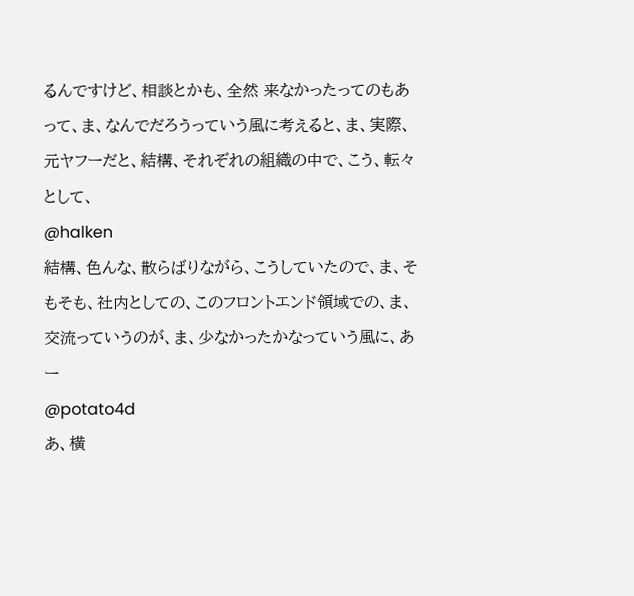るんですけど、相談とかも、全然 来なかったってのもあって、ま、なんでだろうっていう風に考えると、ま、実際、元ヤフーだと、結構、それぞれの組織の中で、こう、転々として、
@halken
結構、色んな、散らばりながら、こうしていたので、ま、そもそも、社内としての、このフロントエンド領域での、ま、交流っていうのが、ま、少なかったかなっていう風に、あー
@potato4d
あ、横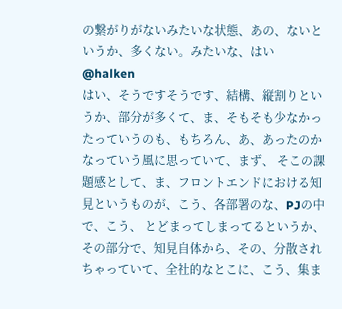の繋がりがないみたいな状態、あの、ないというか、多くない。みたいな、はい
@halken
はい、そうですそうです、結構、縦割りというか、部分が多くて、ま、そもそも少なかったっていうのも、もちろん、あ、あったのかなっていう風に思っていて、まず、 そこの課題感として、ま、フロントエンドにおける知見というものが、こう、各部署のな、PJの中で、こう、 とどまってしまってるというか、その部分で、知見自体から、その、分散されちゃっていて、全社的なとこに、こう、集ま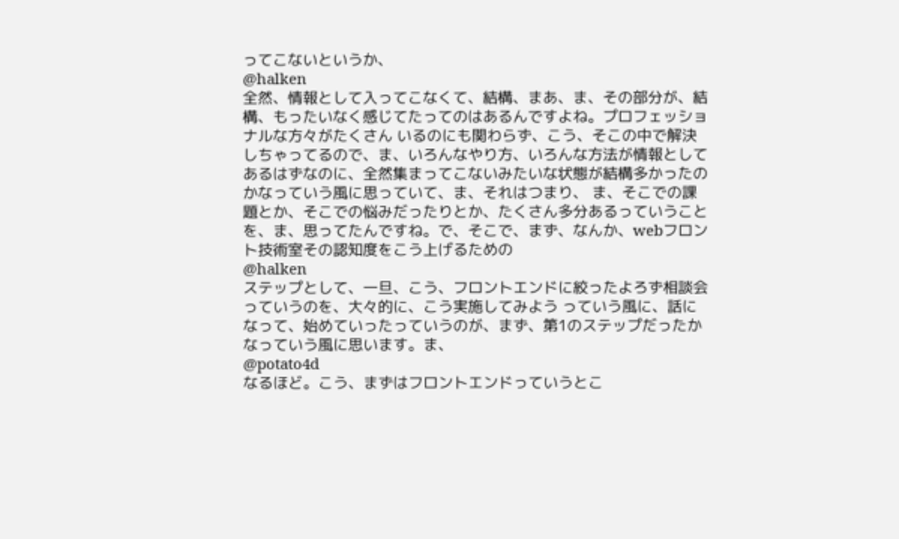ってこないというか、
@halken
全然、情報として入ってこなくて、結構、まあ、ま、その部分が、結構、もったいなく感じてたってのはあるんですよね。プロフェッショナルな方々がたくさん いるのにも関わらず、こう、そこの中で解決しちゃってるので、ま、いろんなやり方、いろんな方法が情報としてあるはずなのに、全然集まってこないみたいな状態が結構多かったのかなっていう風に思っていて、ま、それはつまり、 ま、そこでの課題とか、そこでの悩みだったりとか、たくさん多分あるっていうことを、ま、思ってたんですね。で、そこで、まず、なんか、webフロント技術室その認知度をこう上げるための
@halken
ステップとして、一旦、こう、フロントエンドに絞ったよろず相談会っていうのを、大々的に、こう実施してみよう っていう風に、話になって、始めていったっていうのが、まず、第1のステップだったかなっていう風に思います。ま、
@potato4d
なるほど。こう、まずはフロントエンドっていうとこ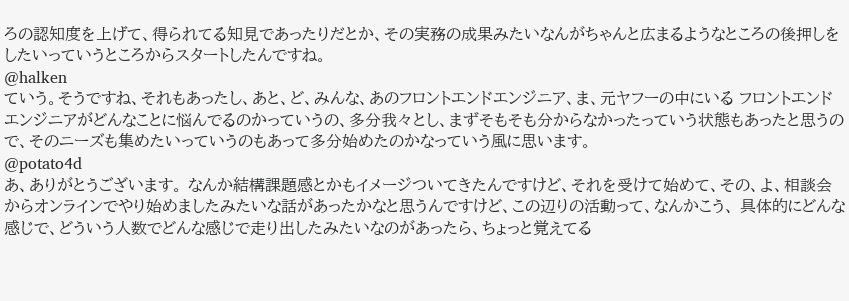ろの認知度を上げて、得られてる知見であったりだとか、その実務の成果みたいなんがちゃんと広まるようなところの後押しをしたいっていうところからスタートしたんですね。
@halken
ていう。そうですね、それもあったし、あと、ど、みんな、あのフロントエンドエンジニア、ま、元ヤフーの中にいる フロントエンドエンジニアがどんなことに悩んでるのかっていうの、多分我々とし、まずそもそも分からなかったっていう状態もあったと思うので、そのニーズも集めたいっていうのもあって多分始めたのかなっていう風に思います。
@potato4d
あ、ありがとうございます。 なんか結構課題感とかもイメージついてきたんですけど、それを受けて始めて、その、よ、相談会からオンラインでやり始めましたみたいな話があったかなと思うんですけど、この辺りの活動って、なんかこう、 具体的にどんな感じで、どういう人数でどんな感じで走り出したみたいなのがあったら、ちょっと覚えてる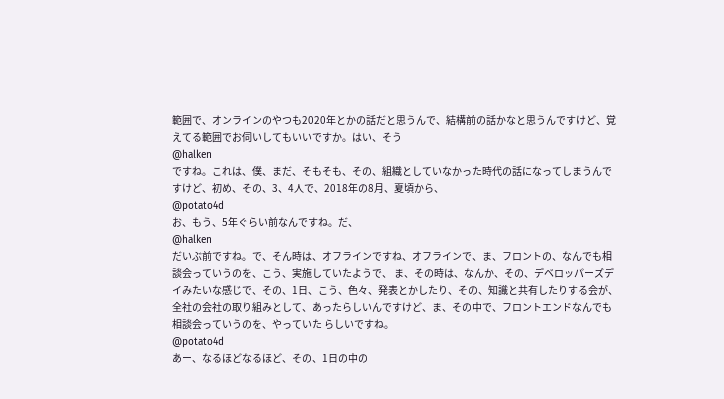範囲で、オンラインのやつも2020年とかの話だと思うんで、結構前の話かなと思うんですけど、覚えてる範囲でお伺いしてもいいですか。はい、そう
@halken
ですね。これは、僕、まだ、そもそも、その、組織としていなかった時代の話になってしまうんですけど、初め、その、3、4人で、2018年の8月、夏頃から、
@potato4d
お、もう、5年ぐらい前なんですね。だ、
@halken
だいぶ前ですね。で、そん時は、オフラインですね、オフラインで、ま、フロントの、なんでも相談会っていうのを、こう、実施していたようで、 ま、その時は、なんか、その、デベロッパーズデイみたいな感じで、その、1日、こう、色々、発表とかしたり、その、知識と共有したりする会が、全社の会社の取り組みとして、あったらしいんですけど、ま、その中で、フロントエンドなんでも相談会っていうのを、やっていた らしいですね。
@potato4d
あー、なるほどなるほど、その、1日の中の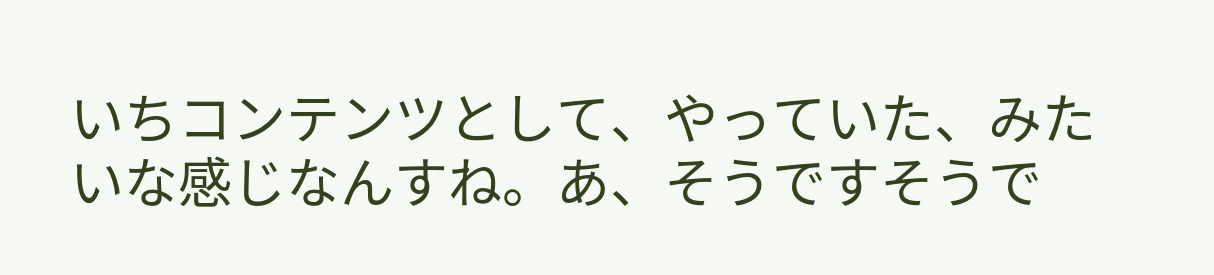いちコンテンツとして、やっていた、みたいな感じなんすね。あ、そうですそうで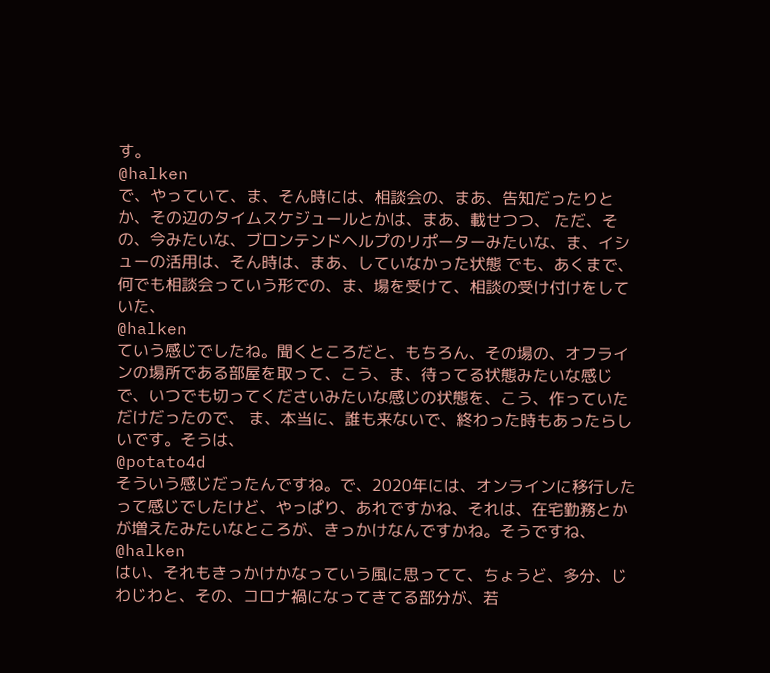す。
@halken
で、やっていて、ま、そん時には、相談会の、まあ、告知だったりとか、その辺のタイムスケジュールとかは、まあ、載せつつ、 ただ、その、今みたいな、ブロンテンドヘルプのリポーターみたいな、ま、イシューの活用は、そん時は、まあ、していなかった状態 でも、あくまで、何でも相談会っていう形での、ま、場を受けて、相談の受け付けをしていた、
@halken
ていう感じでしたね。聞くところだと、もちろん、その場の、オフラインの場所である部屋を取って、こう、ま、待ってる状態みたいな感じで、いつでも切ってくださいみたいな感じの状態を、こう、作っていただけだったので、 ま、本当に、誰も来ないで、終わった時もあったらしいです。そうは、
@potato4d
そういう感じだったんですね。で、2020年には、オンラインに移行したって感じでしたけど、やっぱり、あれですかね、それは、在宅勤務とかが増えたみたいなところが、きっかけなんですかね。そうですね、
@halken
はい、それもきっかけかなっていう風に思ってて、ちょうど、多分、じわじわと、その、コロナ禍になってきてる部分が、若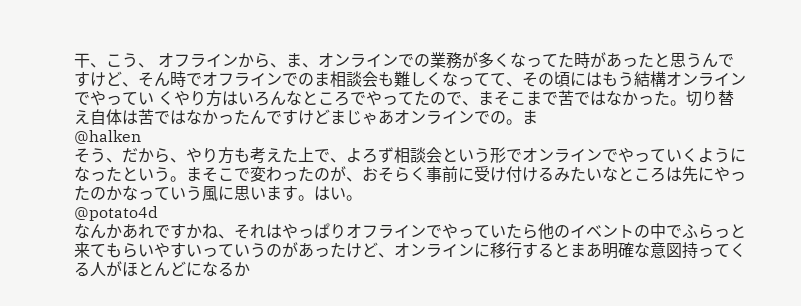干、こう、 オフラインから、ま、オンラインでの業務が多くなってた時があったと思うんですけど、そん時でオフラインでのま相談会も難しくなってて、その頃にはもう結構オンラインでやってい くやり方はいろんなところでやってたので、まそこまで苦ではなかった。切り替え自体は苦ではなかったんですけどまじゃあオンラインでの。ま
@halken
そう、だから、やり方も考えた上で、よろず相談会という形でオンラインでやっていくようになったという。まそこで変わったのが、おそらく事前に受け付けるみたいなところは先にやったのかなっていう風に思います。はい。
@potato4d
なんかあれですかね、それはやっぱりオフラインでやっていたら他のイベントの中でふらっと来てもらいやすいっていうのがあったけど、オンラインに移行するとまあ明確な意図持ってくる人がほとんどになるか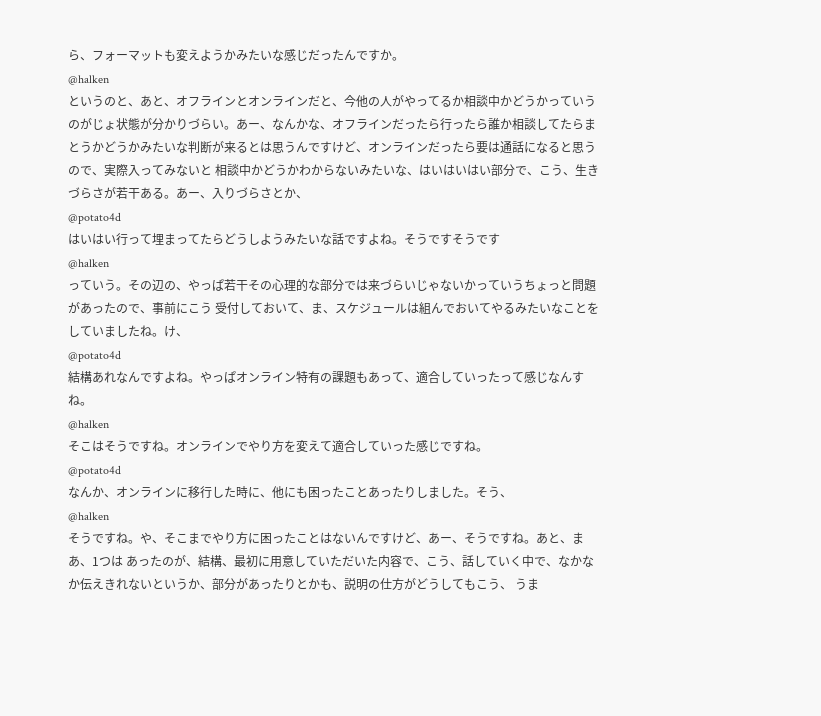ら、フォーマットも変えようかみたいな感じだったんですか。
@halken
というのと、あと、オフラインとオンラインだと、今他の人がやってるか相談中かどうかっていうのがじょ状態が分かりづらい。あー、なんかな、オフラインだったら行ったら誰か相談してたらまとうかどうかみたいな判断が来るとは思うんですけど、オンラインだったら要は通話になると思うので、実際入ってみないと 相談中かどうかわからないみたいな、はいはいはい部分で、こう、生きづらさが若干ある。あー、入りづらさとか、
@potato4d
はいはい行って埋まってたらどうしようみたいな話ですよね。そうですそうです
@halken
っていう。その辺の、やっぱ若干その心理的な部分では来づらいじゃないかっていうちょっと問題があったので、事前にこう 受付しておいて、ま、スケジュールは組んでおいてやるみたいなことをしていましたね。け、
@potato4d
結構あれなんですよね。やっぱオンライン特有の課題もあって、適合していったって感じなんすね。
@halken
そこはそうですね。オンラインでやり方を変えて適合していった感じですね。
@potato4d
なんか、オンラインに移行した時に、他にも困ったことあったりしました。そう、
@halken
そうですね。や、そこまでやり方に困ったことはないんですけど、あー、そうですね。あと、まあ、1つは あったのが、結構、最初に用意していただいた内容で、こう、話していく中で、なかなか伝えきれないというか、部分があったりとかも、説明の仕方がどうしてもこう、 うま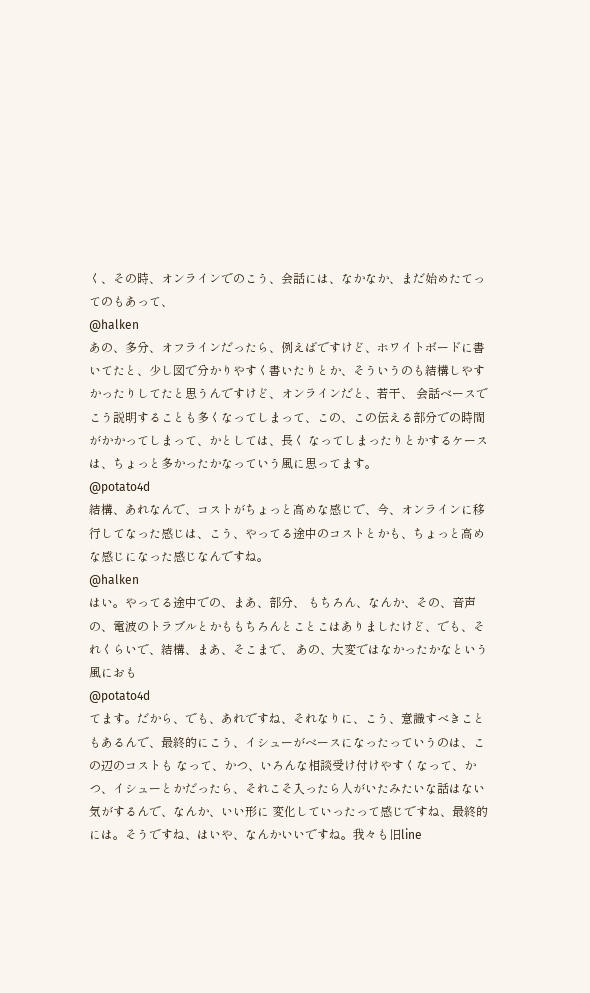く、その時、オンラインでのこう、会話には、なかなか、まだ始めたてってのもあって、
@halken
あの、多分、オフラインだったら、例えばですけど、ホワイトボードに書いてたと、少し図で分かりやすく書いたりとか、そういうのも結構しやすかったりしてたと思うんですけど、オンラインだと、若干、 会話ベースでこう説明することも多くなってしまって、この、この伝える部分での時間がかかってしまって、かとしては、長く なってしまったりとかするケースは、ちょっと多かったかなっていう風に思ってます。
@potato4d
結構、あれなんで、コストがちょっと高めな感じで、今、オンラインに移行してなった感じは、こう、やってる途中のコストとかも、ちょっと高めな感じになった感じなんですね。
@halken
はい。やってる途中での、まあ、部分、 もちろん、なんか、その、音声の、電波のトラブルとかももちろんとことこはありましたけど、でも、それくらいで、結構、まあ、そこまで、 あの、大変ではなかったかなという風におも
@potato4d
てます。だから、でも、あれですね、それなりに、こう、意識すべきこともあるんで、最終的にこう、イシューがベースになったっていうのは、この辺のコストも なって、かつ、いろんな相談受け付けやすくなって、かつ、イシューとかだったら、それこそ入ったら人がいたみたいな話はない気がするんで、なんか、いい形に 変化していったって感じですね、最終的には。そうですね、はいや、なんかいいですね。我々も旧line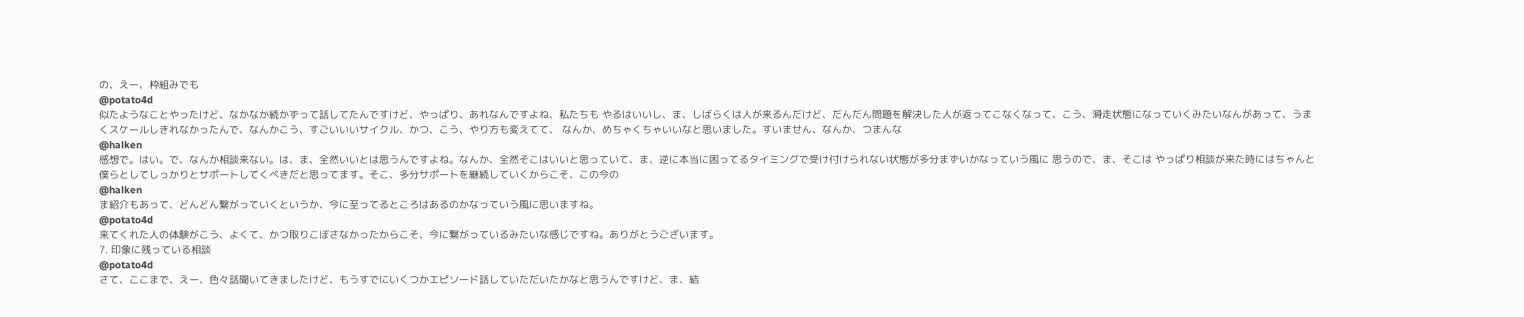の、えー、枠組みでも
@potato4d
似たようなことやったけど、なかなか続かずって話してたんですけど、やっぱり、あれなんですよね、私たちも やるはいいし、ま、しばらくは人が来るんだけど、だんだん問題を解決した人が返ってこなくなって、こう、滑走状態になっていくみたいなんがあって、うまくスケールしきれなかったんで、なんかこう、すごいいいサイクル、かつ、こう、やり方も変えてて、 なんか、めちゃくちゃいいなと思いました。すいません、なんか、つまんな
@halken
感想で。はい。で、なんか相談来ない。は、ま、全然いいとは思うんですよね。なんか、全然そこはいいと思っていて、ま、逆に本当に困ってるタイミングで受け付けられない状態が多分まずいかなっていう風に 思うので、ま、そこは やっぱり相談が来た時にはちゃんと僕らとしてしっかりとサポートしてくべきだと思ってます。そこ、多分サポートを継続していくからこそ、この今の
@halken
ま紹介もあって、どんどん繋がっていくというか、今に至ってるところはあるのかなっていう風に思いますね。
@potato4d
来てくれた人の体験がこう、よくて、かつ取りこぼさなかったからこそ、今に繋がっているみたいな感じですね。ありがとうございます。
7. 印象に残っている相談
@potato4d
さて、ここまで、えー、色々話聞いてきましたけど、もうすでにいくつかエピソード話していただいたかなと思うんですけど、ま、結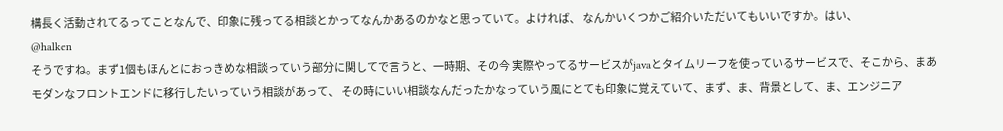構長く活動されてるってことなんで、印象に残ってる相談とかってなんかあるのかなと思っていて。よければ、 なんかいくつかご紹介いただいてもいいですか。はい、
@halken
そうですね。まず1個もほんとにおっきめな相談っていう部分に関してで言うと、一時期、その今 実際やってるサービスがjavaとタイムリーフを使っているサービスで、そこから、まあモダンなフロントエンドに移行したいっていう相談があって、 その時にいい相談なんだったかなっていう風にとても印象に覚えていて、まず、ま、背景として、ま、エンジニア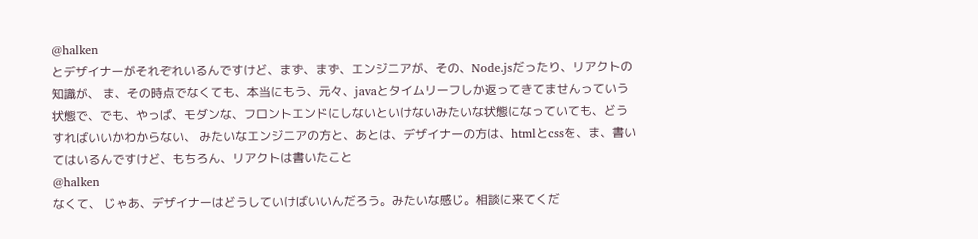@halken
とデザイナーがそれぞれいるんですけど、まず、まず、エンジニアが、その、Node.jsだったり、リアクトの知識が、 ま、その時点でなくても、本当にもう、元々、javaとタイムリーフしか返ってきてませんっていう状態で、でも、やっぱ、モダンな、フロントエンドにしないといけないみたいな状態になっていても、どうすればいいかわからない、 みたいなエンジニアの方と、あとは、デザイナーの方は、htmlとcssを、ま、書いてはいるんですけど、もちろん、リアクトは書いたこと
@halken
なくて、 じゃあ、デザイナーはどうしていけばいいんだろう。みたいな感じ。相談に来てくだ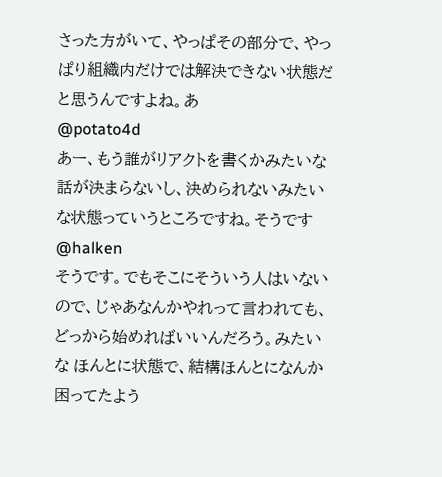さった方がいて、やっぱその部分で、やっぱり組織内だけでは解決できない状態だと思うんですよね。あ
@potato4d
あー、もう誰がリアクトを書くかみたいな話が決まらないし、決められないみたいな状態っていうところですね。そうです
@halken
そうです。でもそこにそういう人はいないので、じゃあなんかやれって言われても、どっから始めればいいんだろう。みたいな ほんとに状態で、結構ほんとになんか困ってたよう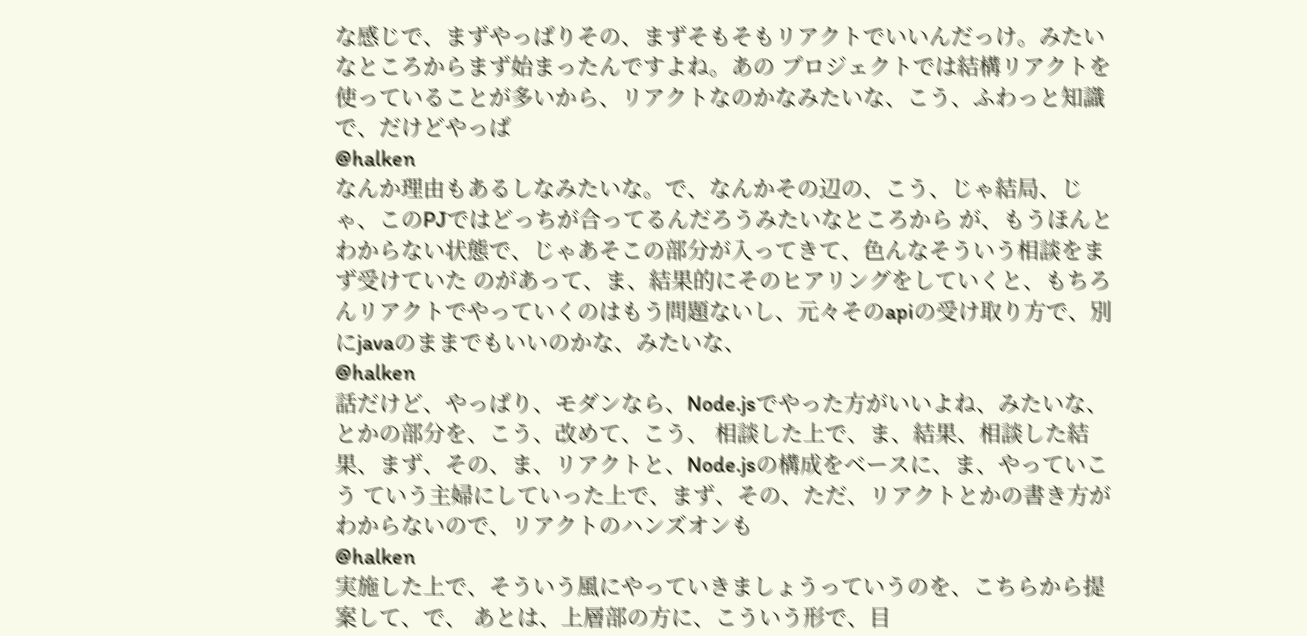な感じで、まずやっぱりその、まずそもそもリアクトでいいんだっけ。みたいなところからまず始まったんですよね。あの プロジェクトでは結構リアクトを使っていることが多いから、リアクトなのかなみたいな、こう、ふわっと知識で、だけどやっぱ
@halken
なんか理由もあるしなみたいな。で、なんかその辺の、こう、じゃ結局、じゃ、このPJではどっちが合ってるんだろうみたいなところから が、もうほんとわからない状態で、じゃあそこの部分が入ってきて、色んなそういう相談をまず受けていた のがあって、ま、結果的にそのヒアリングをしていくと、もちろんリアクトでやっていくのはもう問題ないし、元々そのapiの受け取り方で、別にjavaのままでもいいのかな、みたいな、
@halken
話だけど、やっぱり、モダンなら、Node.jsでやった方がいいよね、みたいな、とかの部分を、こう、改めて、こう、 相談した上で、ま、結果、相談した結果、まず、その、ま、リアクトと、Node.jsの構成をベースに、ま、やっていこう ていう主婦にしていった上で、まず、その、ただ、リアクトとかの書き方がわからないので、リアクトのハンズオンも
@halken
実施した上で、そういう風にやっていきましょうっていうのを、こちらから提案して、で、 あとは、上層部の方に、こういう形で、目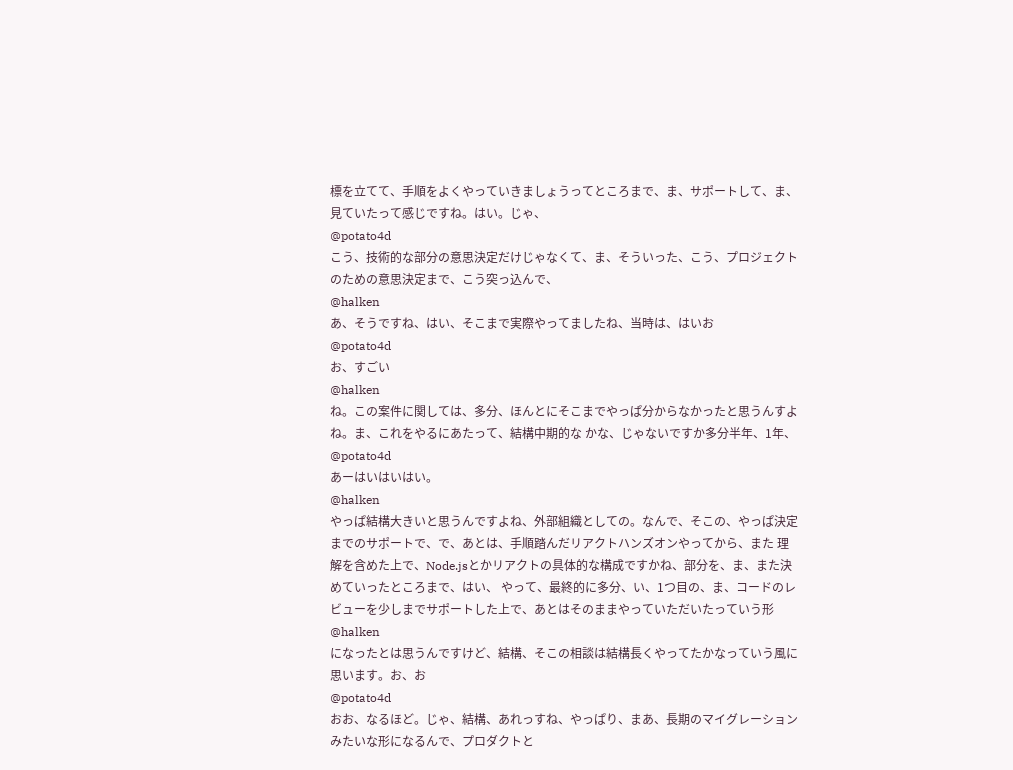標を立てて、手順をよくやっていきましょうってところまで、ま、サポートして、ま、見ていたって感じですね。はい。じゃ、
@potato4d
こう、技術的な部分の意思決定だけじゃなくて、ま、そういった、こう、プロジェクトのための意思決定まで、こう突っ込んで、
@halken
あ、そうですね、はい、そこまで実際やってましたね、当時は、はいお
@potato4d
お、すごい
@halken
ね。この案件に関しては、多分、ほんとにそこまでやっぱ分からなかったと思うんすよね。ま、これをやるにあたって、結構中期的な かな、じゃないですか多分半年、1年、
@potato4d
あーはいはいはい。
@halken
やっぱ結構大きいと思うんですよね、外部組織としての。なんで、そこの、やっぱ決定までのサポートで、で、あとは、手順踏んだリアクトハンズオンやってから、また 理解を含めた上で、Node.jsとかリアクトの具体的な構成ですかね、部分を、ま、また決めていったところまで、はい、 やって、最終的に多分、い、1つ目の、ま、コードのレビューを少しまでサポートした上で、あとはそのままやっていただいたっていう形
@halken
になったとは思うんですけど、結構、そこの相談は結構長くやってたかなっていう風に思います。お、お
@potato4d
おお、なるほど。じゃ、結構、あれっすね、やっぱり、まあ、長期のマイグレーションみたいな形になるんで、プロダクトと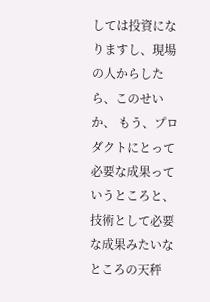しては投資になりますし、現場の人からしたら、このせいか、 もう、プロダクトにとって必要な成果っていうところと、技術として必要な成果みたいなところの天秤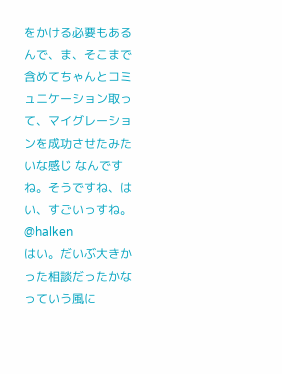をかける必要もあるんで、ま、そこまで含めてちゃんとコミュニケーション取って、マイグレーションを成功させたみたいな感じ なんですね。そうですね、はい、すごいっすね。
@halken
はい。だいぶ大きかった相談だったかなっていう風に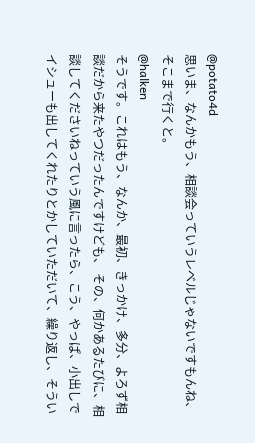@potato4d
思いま、なんかもう、相談会っていうレベルじゃないですもんね、そこまで行くと。
@halken
そうです。これはもう、なんか、最初、きっかけ、多分、よろず相談だから来たやつだったんですけども、 その、何かあるたびに、相談してくださいねっていう風に言ったら、こう、やっぱ、小出しでイシューも出してくれたりとかしていただいて、繰り返し、そうい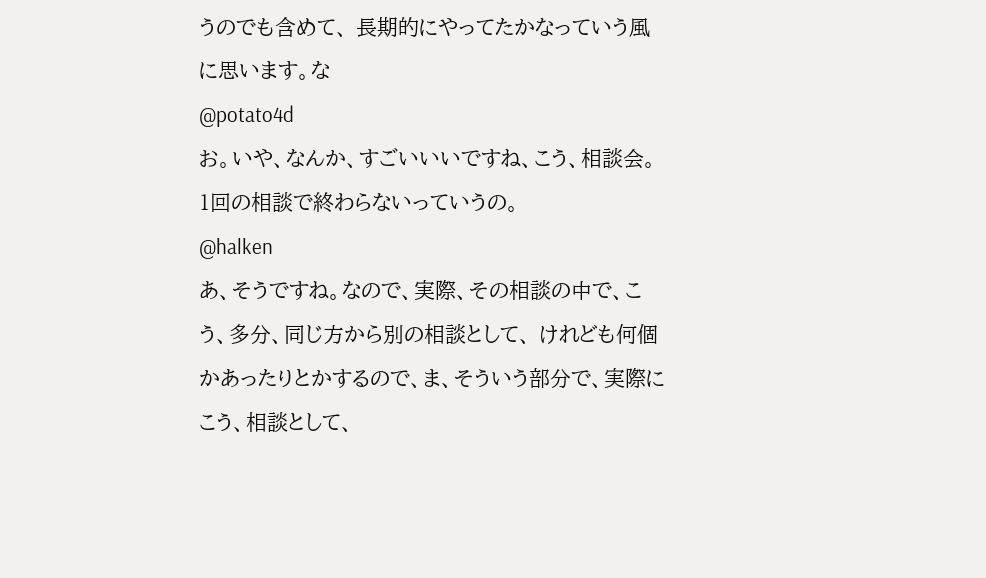うのでも含めて、 長期的にやってたかなっていう風に思います。な
@potato4d
お。いや、なんか、すごいいいですね、こう、相談会。1回の相談で終わらないっていうの。
@halken
あ、そうですね。なので、実際、その相談の中で、こう、多分、同じ方から別の相談として、 けれども何個かあったりとかするので、ま、そういう部分で、実際にこう、相談として、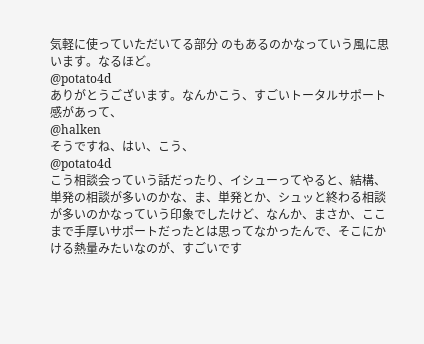気軽に使っていただいてる部分 のもあるのかなっていう風に思います。なるほど。
@potato4d
ありがとうございます。なんかこう、すごいトータルサポート感があって、
@halken
そうですね、はい、こう、
@potato4d
こう相談会っていう話だったり、イシューってやると、結構、単発の相談が多いのかな、ま、単発とか、シュッと終わる相談が多いのかなっていう印象でしたけど、なんか、まさか、ここまで手厚いサポートだったとは思ってなかったんで、そこにかける熱量みたいなのが、すごいです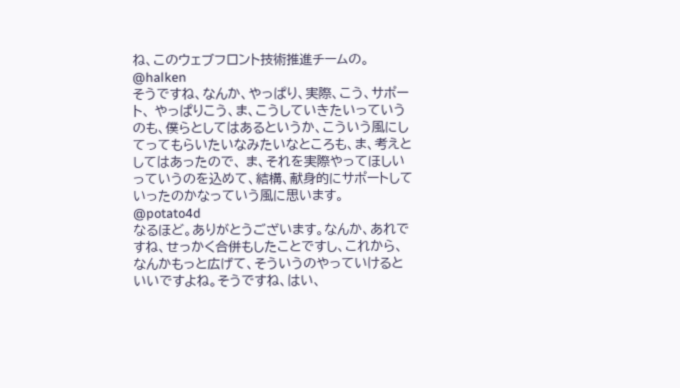ね、このウェブフロント技術推進チームの。
@halken
そうですね、なんか、やっぱり、実際、こう、サポート、 やっぱりこう、ま、こうしていきたいっていうのも、僕らとしてはあるというか、こういう風にしてってもらいたいなみたいなところも、ま、考えとしてはあったので、 ま、それを実際やってほしいっていうのを込めて、結構、献身的にサポートしていったのかなっていう風に思います。
@potato4d
なるほど。ありがとうございます。なんか、あれですね、せっかく合併もしたことですし、これから、なんかもっと広げて、そういうのやっていけるといいですよね。そうですね、はい、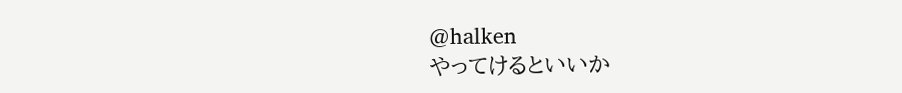@halken
やってけるといいか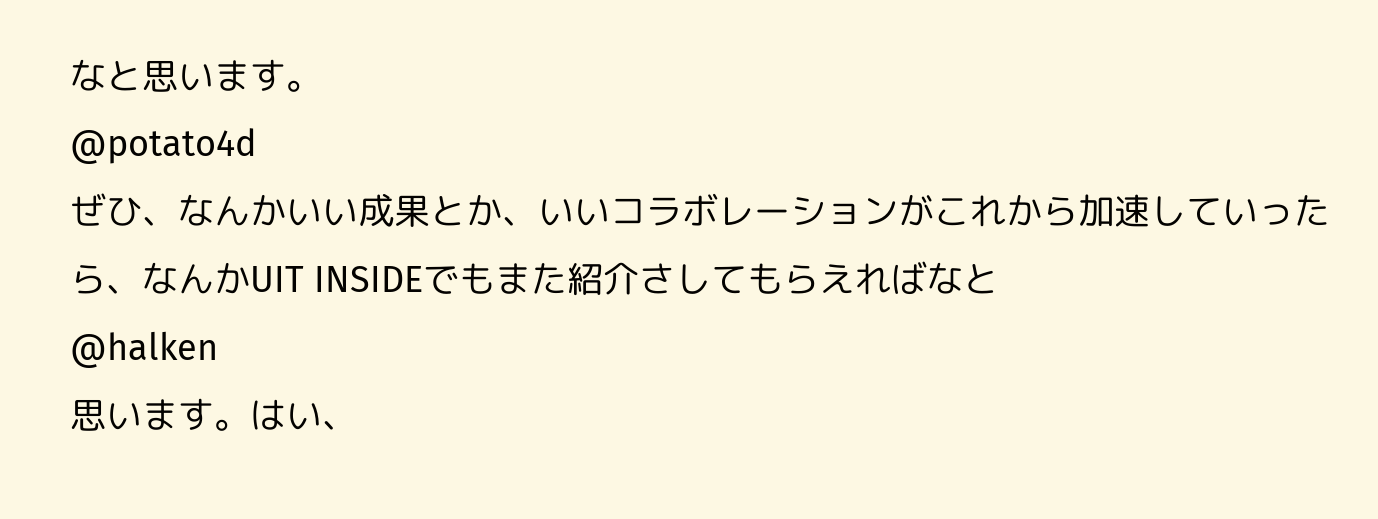なと思います。
@potato4d
ぜひ、なんかいい成果とか、いいコラボレーションがこれから加速していったら、なんかUIT INSIDEでもまた紹介さしてもらえればなと
@halken
思います。はい、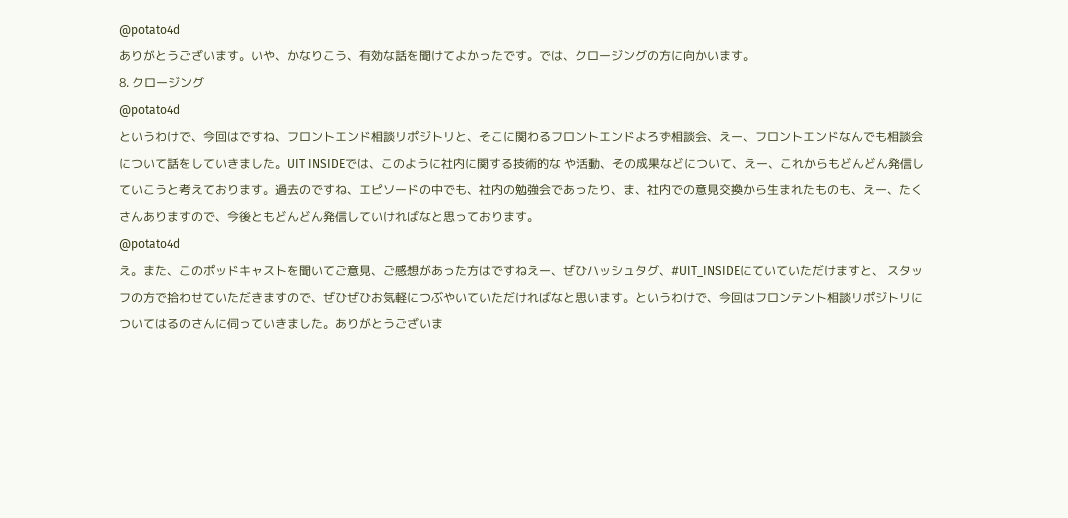@potato4d
ありがとうございます。いや、かなりこう、有効な話を聞けてよかったです。では、クロージングの方に向かいます。
8. クロージング
@potato4d
というわけで、今回はですね、フロントエンド相談リポジトリと、そこに関わるフロントエンドよろず相談会、えー、フロントエンドなんでも相談会について話をしていきました。UIT INSIDEでは、このように社内に関する技術的な や活動、その成果などについて、えー、これからもどんどん発信していこうと考えております。過去のですね、エピソードの中でも、社内の勉強会であったり、ま、社内での意見交換から生まれたものも、えー、たくさんありますので、今後ともどんどん発信していければなと思っております。
@potato4d
え。また、このポッドキャストを聞いてご意見、ご感想があった方はですねえー、ぜひハッシュタグ、#UIT_INSIDEにていていただけますと、 スタッフの方で拾わせていただきますので、ぜひぜひお気軽につぶやいていただければなと思います。というわけで、今回はフロンテント相談リポジトリについてはるのさんに伺っていきました。ありがとうございま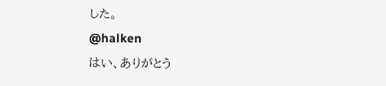した。
@halken
はい、ありがとう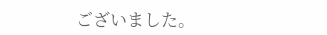ございました。